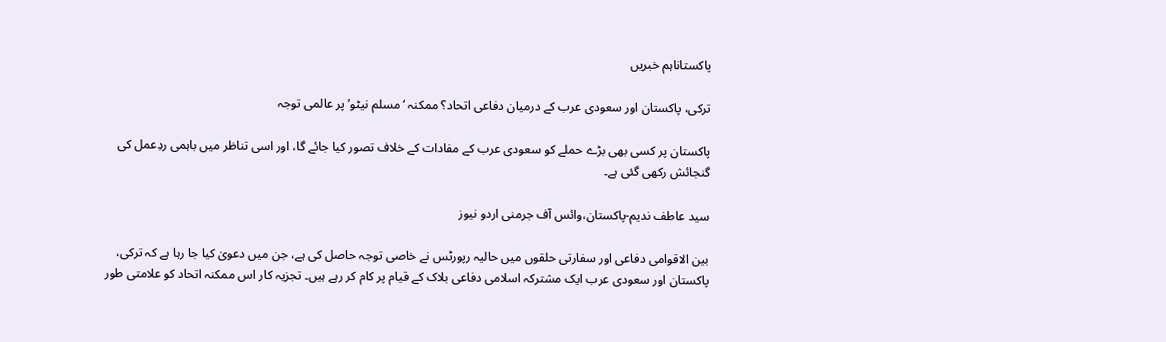پاکستاناہم خبریں

ترکی، پاکستان اور سعودی عرب کے درمیان دفاعی اتحاد؟ ممکنہ ‘مسلم نیٹو’ پر عالمی توجہ

پاکستان پر کسی بھی بڑے حملے کو سعودی عرب کے مفادات کے خلاف تصور کیا جائے گا، اور اسی تناظر میں باہمی ردِعمل کی گنجائش رکھی گئی ہے۔

سید عاطف ندیم-پاکستان،وائس آف جرمنی اردو نیوز

بین الاقوامی دفاعی اور سفارتی حلقوں میں حالیہ رپورٹس نے خاصی توجہ حاصل کی ہے، جن میں دعویٰ کیا جا رہا ہے کہ ترکی، پاکستان اور سعودی عرب ایک مشترکہ اسلامی دفاعی بلاک کے قیام پر کام کر رہے ہیں۔ تجزیہ کار اس ممکنہ اتحاد کو علامتی طور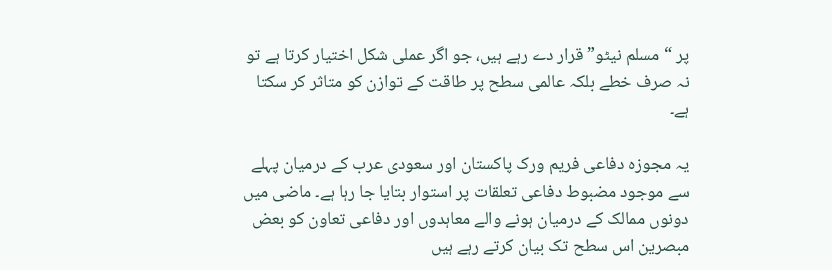پر “مسلم نیٹو” قرار دے رہے ہیں، جو اگر عملی شکل اختیار کرتا ہے تو نہ صرف خطے بلکہ عالمی سطح پر طاقت کے توازن کو متاثر کر سکتا ہے۔

یہ مجوزہ دفاعی فریم ورک پاکستان اور سعودی عرب کے درمیان پہلے سے موجود مضبوط دفاعی تعلقات پر استوار بتایا جا رہا ہے۔ ماضی میں دونوں ممالک کے درمیان ہونے والے معاہدوں اور دفاعی تعاون کو بعض مبصرین اس سطح تک بیان کرتے رہے ہیں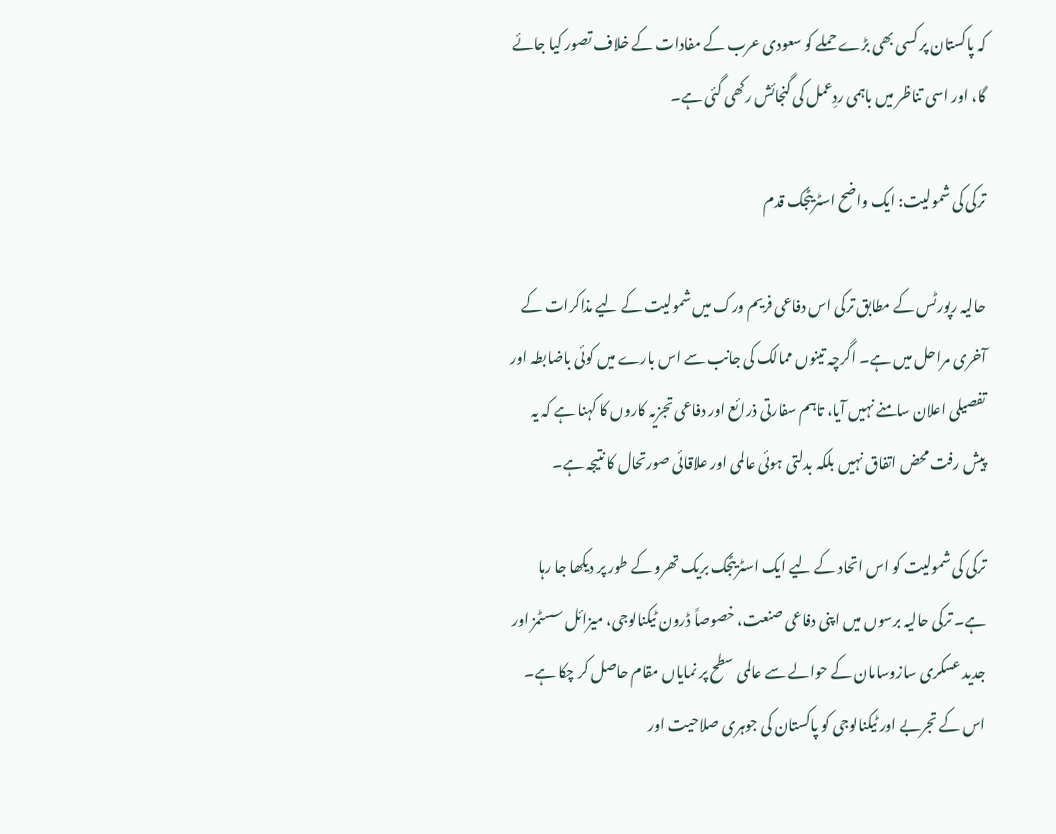کہ پاکستان پر کسی بھی بڑے حملے کو سعودی عرب کے مفادات کے خلاف تصور کیا جائے گا، اور اسی تناظر میں باہمی ردِعمل کی گنجائش رکھی گئی ہے۔

ترکی کی شمولیت: ایک واضح اسٹریٹجک قدم

حالیہ رپورٹس کے مطابق ترکی اس دفاعی فریم ورک میں شمولیت کے لیے مذاکرات کے آخری مراحل میں ہے۔ اگرچہ تینوں ممالک کی جانب سے اس بارے میں کوئی باضابطہ اور تفصیلی اعلان سامنے نہیں آیا، تاہم سفارتی ذرائع اور دفاعی تجزیہ کاروں کا کہنا ہے کہ یہ پیش رفت محض اتفاق نہیں بلکہ بدلتی ہوئی عالمی اور علاقائی صورتحال کا نتیجہ ہے۔

ترکی کی شمولیت کو اس اتحاد کے لیے ایک اسٹریٹجک بریک تھرو کے طور پر دیکھا جا رہا ہے۔ ترکی حالیہ برسوں میں اپنی دفاعی صنعت، خصوصاً ڈرون ٹیکنالوجی، میزائل سسٹمز اور جدید عسکری سازوسامان کے حوالے سے عالمی سطح پر نمایاں مقام حاصل کر چکا ہے۔ اس کے تجربے اور ٹیکنالوجی کو پاکستان کی جوہری صلاحیت اور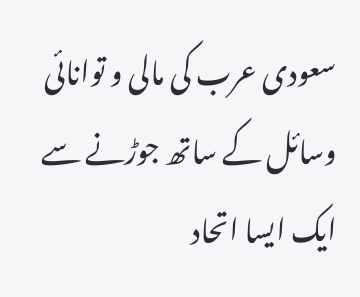سعودی عرب کی مالی و توانائی وسائل کے ساتھ جوڑنے سے ایک ایسا اتحاد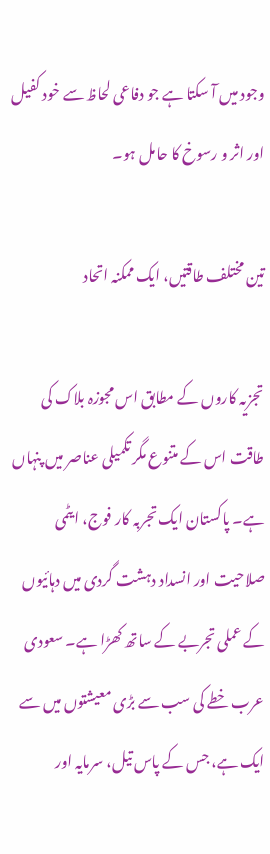وجود میں آ سکتا ہے جو دفاعی لحاظ سے خود کفیل اور اثر و رسوخ کا حامل ہو۔

تین مختلف طاقتیں، ایک ممکنہ اتحاد

تجزیہ کاروں کے مطابق اس مجوزہ بلاک کی طاقت اس کے متنوع مگر تکمیلی عناصر میں پنہاں ہے۔ پاکستان ایک تجربہ کار فوج، ایٹمی صلاحیت اور انسداد دہشت گردی میں دہائیوں کے عملی تجربے کے ساتھ کھڑا ہے۔ سعودی عرب خطے کی سب سے بڑی معیشتوں میں سے ایک ہے، جس کے پاس تیل، سرمایہ اور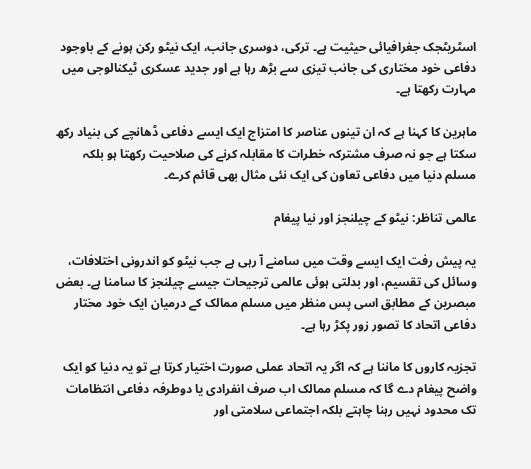اسٹریٹجک جغرافیائی حیثیت ہے۔ ترکی، دوسری جانب، ایک نیٹو رکن ہونے کے باوجود دفاعی خود مختاری کی جانب تیزی سے بڑھ رہا ہے اور جدید عسکری ٹیکنالوجی میں مہارت رکھتا ہے۔

ماہرین کا کہنا ہے کہ ان تینوں عناصر کا امتزاج ایک ایسے دفاعی ڈھانچے کی بنیاد رکھ سکتا ہے جو نہ صرف مشترکہ خطرات کا مقابلہ کرنے کی صلاحیت رکھتا ہو بلکہ مسلم دنیا میں دفاعی تعاون کی ایک نئی مثال بھی قائم کرے۔

عالمی تناظر: نیٹو کے چیلنجز اور نیا پیغام

یہ پیش رفت ایک ایسے وقت میں سامنے آ رہی ہے جب نیٹو کو اندرونی اختلافات، وسائل کی تقسیم، اور بدلتی ہوئی عالمی ترجیحات جیسے چیلنجز کا سامنا ہے۔ بعض مبصرین کے مطابق اسی پس منظر میں مسلم ممالک کے درمیان ایک خود مختار دفاعی اتحاد کا تصور زور پکڑ رہا ہے۔

تجزیہ کاروں کا ماننا ہے کہ اگر یہ اتحاد عملی صورت اختیار کرتا ہے تو یہ دنیا کو ایک واضح پیغام دے گا کہ مسلم ممالک اب صرف انفرادی یا دوطرفہ دفاعی انتظامات تک محدود نہیں رہنا چاہتے بلکہ اجتماعی سلامتی اور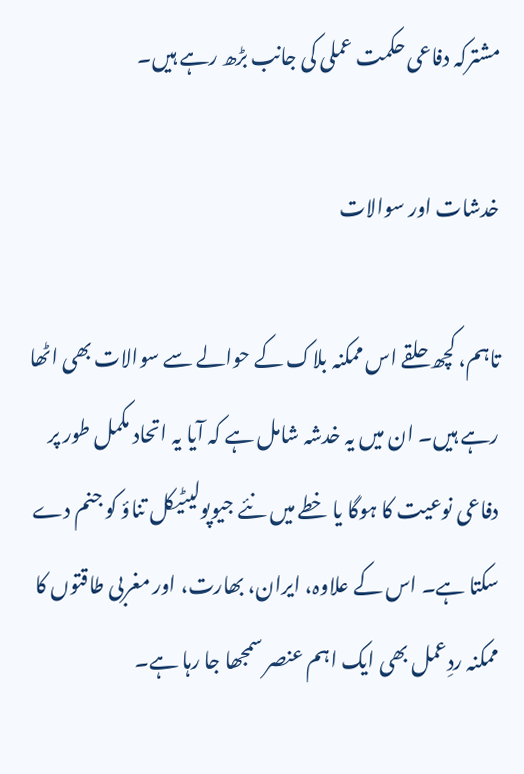مشترکہ دفاعی حکمت عملی کی جانب بڑھ رہے ہیں۔

خدشات اور سوالات

تاہم، کچھ حلقے اس ممکنہ بلاک کے حوالے سے سوالات بھی اٹھا رہے ہیں۔ ان میں یہ خدشہ شامل ہے کہ آیا یہ اتحاد مکمل طور پر دفاعی نوعیت کا ہوگا یا خطے میں نئے جیوپولیٹیکل تناؤ کو جنم دے سکتا ہے۔ اس کے علاوہ، ایران، بھارت، اور مغربی طاقتوں کا ممکنہ ردِعمل بھی ایک اہم عنصر سمجھا جا رہا ہے۔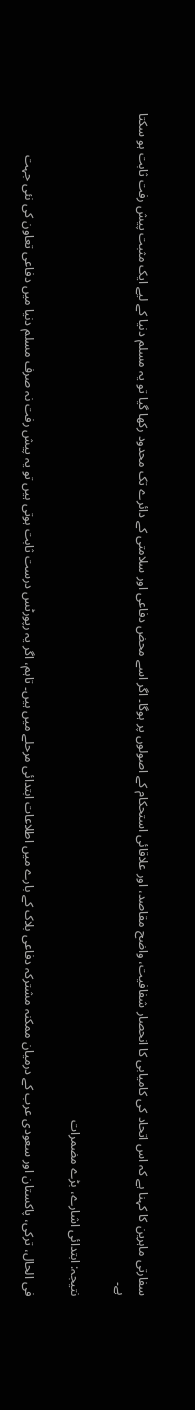سفارتی ماہرین کا کہنا ہے کہ اس اتحاد کی کامیابی کا انحصار شفافیت، واضح مقاصد، اور علاقائی استحکام کے اصولوں پر ہوگا۔ اگر اسے محض دفاعی اور سلامتی کے دائرے تک محدود رکھا گیا تو یہ مسلم دنیا کے لیے ایک مثبت پیش رفت ثابت ہو سکتا ہے۔

نتیجہ: ابتدائی اشارے، بڑے مضمرات

فی الحال، ترکی، پاکستان اور سعودی عرب کے درمیان ممکنہ مشترکہ دفاعی بلاک کے بارے میں اطلاعات ابتدائی مرحلے میں ہیں۔ تاہم، اگر یہ رپورٹس درست ثابت ہوتی ہیں تو یہ پیش رفت نہ صرف مسلم دنیا میں دفاعی تعاون کی نئی جہت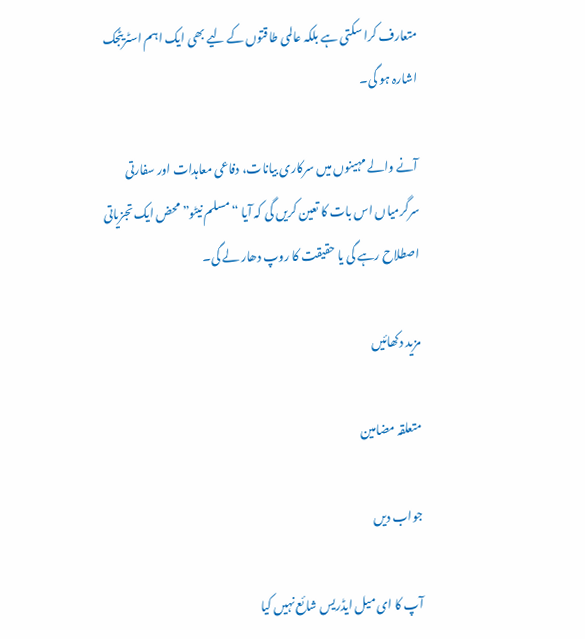متعارف کرا سکتی ہے بلکہ عالمی طاقتوں کے لیے بھی ایک اہم اسٹریٹجک اشارہ ہو گی۔

آنے والے مہینوں میں سرکاری بیانات، دفاعی معاہدات اور سفارتی سرگرمیاں اس بات کا تعین کریں گی کہ آیا “مسلم نیٹو” محض ایک تجزیاتی اصطلاح رہے گی یا حقیقت کا روپ دھار لے گی۔

مزید دکھائیں

متعلقہ مضامین

جواب دیں

آپ کا ای میل ایڈریس شائع نہیں کیا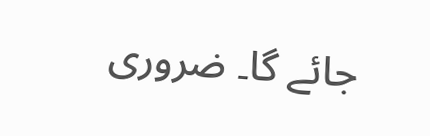جائے گا۔ ضروری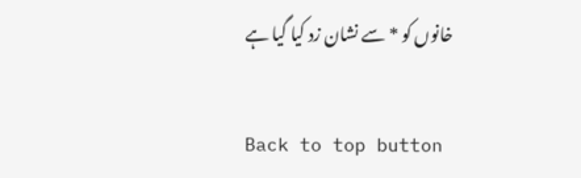خانوں کو * سے نشان زد کیا گیا ہے

Back to top button